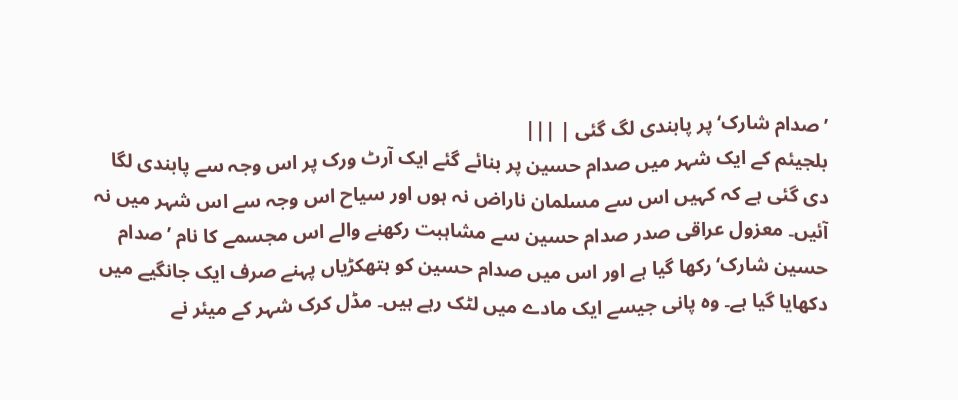’صدام شارک‘ پر پابندی لگ گئی | |||
بلجیئم کے ایک شہر میں صدام حسین پر بنائے گئے ایک آرٹ ورک پر اس وجہ سے پابندی لگا دی گئی ہے کہ کہیں اس سے مسلمان ناراض نہ ہوں اور سیاح اس وجہ سے اس شہر میں نہ آئیں۔ معزول عراقی صدر صدام حسین سے مشاہبت رکھنے والے اس مجسمے کا نام ’صدام حسین شارک‘ رکھا گیا ہے اور اس میں صدام حسین کو ہتھکڑیاں پہنے صرف ایک جانگیے میں دکھایا گیا ہے۔ وہ پانی جیسے ایک مادے میں لٹک رہے ہیں۔ مڈل کرک شہر کے میئر نے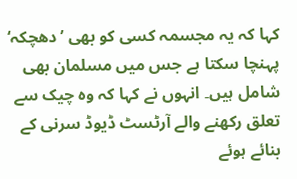کہا کہ یہ مجسمہ کسی کو بھی ’دھچکہ‘ پہنچا سکتا ہے جس میں مسلمان بھی شامل ہیں۔ انہوں نے کہا کہ وہ چیک سے تعلق رکھنے والے آرٹسٹ ڈیوڈ سرنی کے بنائے ہوئے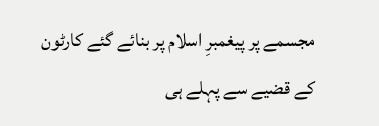مجسمے پر پیغمبرِ اسلام پر بنائے گئے کارٹون کے قضیے سے پہلے ہی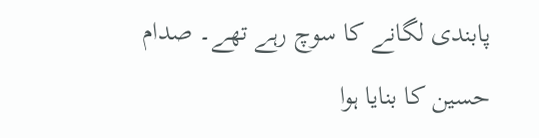پابندی لگانے کا سوچ رہے تھے۔ صدام حسین کا بنایا ہوا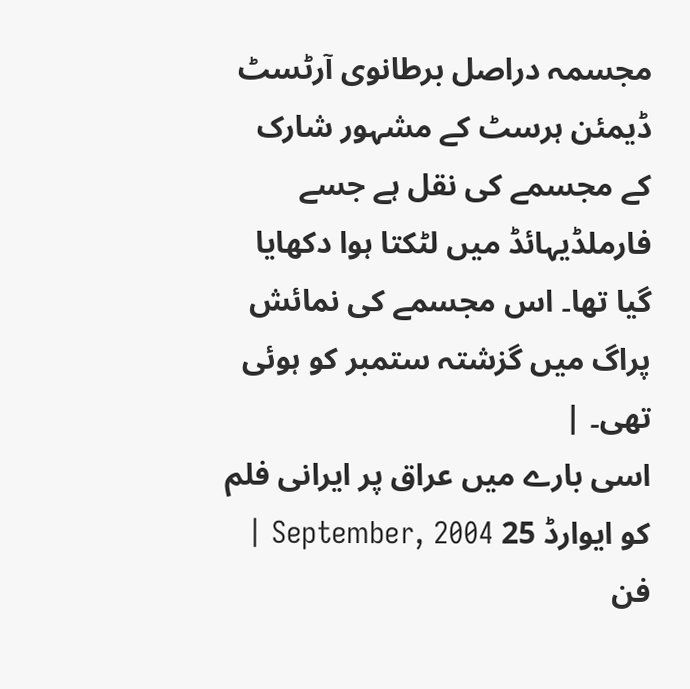مجسمہ دراصل برطانوی آرٹسٹ ڈیمئن ہرسٹ کے مشہور شارک کے مجسمے کی نقل ہے جسے فارملڈیہائڈ میں لٹکتا ہوا دکھایا گیا تھا۔ اس مجسمے کی نمائش پراگ میں گزشتہ ستمبر کو ہوئی تھی۔ |
اسی بارے میں عراق پر ایرانی فلم کو ایوارڈ 25 September, 2004 | فن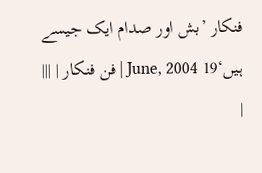فنکار ’بش اور صدام ایک جیسے ہیں‘19 June, 2004 | فن فنکار | |||
|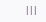|||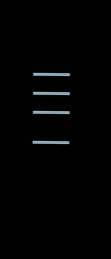| |||